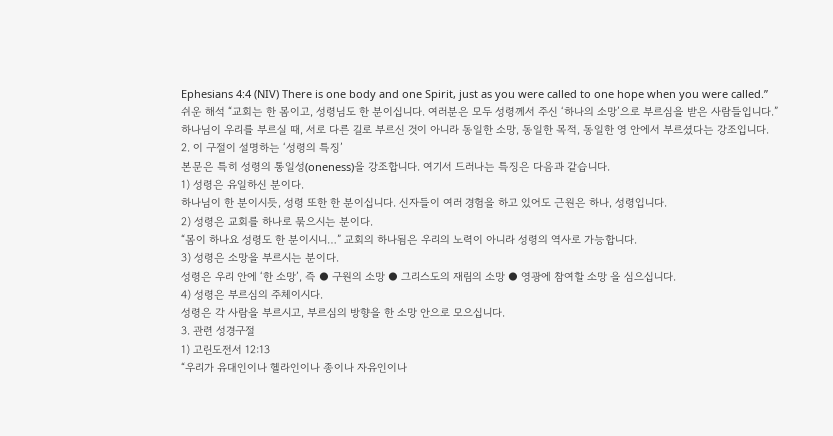Ephesians 4:4 (NIV) There is one body and one Spirit, just as you were called to one hope when you were called.”
쉬운 해석 “교회는 한 몸이고, 성령님도 한 분이십니다. 여러분은 모두 성령께서 주신 ‘하나의 소망’으로 부르심을 받은 사람들입니다.”
하나님이 우리를 부르실 때, 서로 다른 길로 부르신 것이 아니라 동일한 소망, 동일한 목적, 동일한 영 안에서 부르셨다는 강조입니다.
2. 이 구절이 설명하는 ‘성령의 특징’
본문은 특히 성령의 통일성(oneness)을 강조합니다. 여기서 드러나는 특징은 다음과 같습니다.
1) 성령은 유일하신 분이다.
하나님이 한 분이시듯, 성령 또한 한 분이십니다. 신자들이 여러 경험을 하고 있어도 근원은 하나, 성령입니다.
2) 성령은 교회를 하나로 묶으시는 분이다.
“몸이 하나요 성령도 한 분이시니…” 교회의 하나됨은 우리의 노력이 아니라 성령의 역사로 가능합니다.
3) 성령은 소망을 부르시는 분이다.
성령은 우리 안에 ‘한 소망’, 즉 ● 구원의 소망 ● 그리스도의 재림의 소망 ● 영광에 참여할 소망 을 심으십니다.
4) 성령은 부르심의 주체이시다.
성령은 각 사람을 부르시고, 부르심의 방향을 한 소망 안으로 모으십니다.
3. 관련 성경구절
1) 고린도전서 12:13
“우리가 유대인이나 헬라인이나 종이나 자유인이나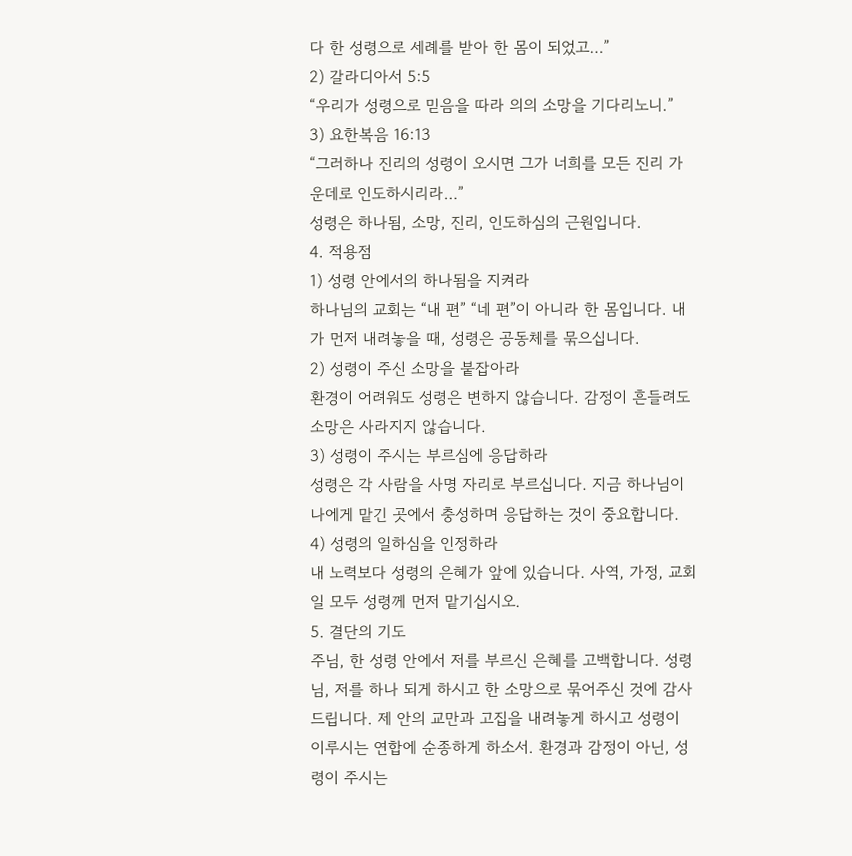다 한 성령으로 세례를 받아 한 몸이 되었고…”
2) 갈라디아서 5:5
“우리가 성령으로 믿음을 따라 의의 소망을 기다리노니.”
3) 요한복음 16:13
“그러하나 진리의 성령이 오시면 그가 너희를 모든 진리 가운데로 인도하시리라…”
성령은 하나됨, 소망, 진리, 인도하심의 근원입니다.
4. 적용점
1) 성령 안에서의 하나됨을 지켜라
하나님의 교회는 “내 편” “네 편”이 아니라 한 몸입니다. 내가 먼저 내려놓을 때, 성령은 공동체를 묶으십니다.
2) 성령이 주신 소망을 붙잡아라
환경이 어려워도 성령은 변하지 않습니다. 감정이 흔들려도 소망은 사라지지 않습니다.
3) 성령이 주시는 부르심에 응답하라
성령은 각 사람을 사명 자리로 부르십니다. 지금 하나님이 나에게 맡긴 곳에서 충성하며 응답하는 것이 중요합니다.
4) 성령의 일하심을 인정하라
내 노력보다 성령의 은혜가 앞에 있습니다. 사역, 가정, 교회 일 모두 성령께 먼저 맡기십시오.
5. 결단의 기도
주님, 한 성령 안에서 저를 부르신 은혜를 고백합니다. 성령님, 저를 하나 되게 하시고 한 소망으로 묶어주신 것에 감사드립니다. 제 안의 교만과 고집을 내려놓게 하시고 성령이 이루시는 연합에 순종하게 하소서. 환경과 감정이 아닌, 성령이 주시는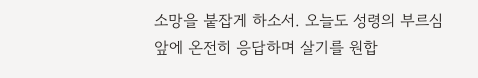소망을 붙잡게 하소서. 오늘도 성령의 부르심 앞에 온전히 응답하며 살기를 원합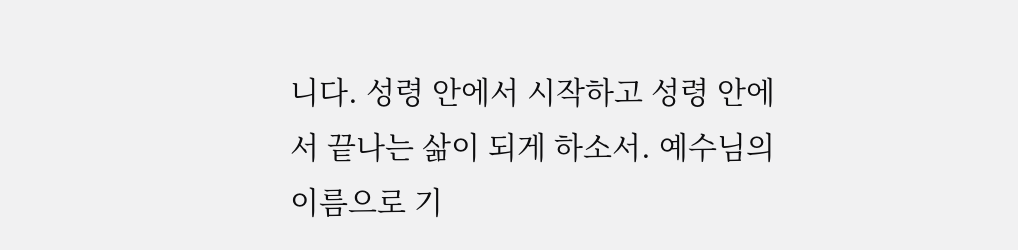니다. 성령 안에서 시작하고 성령 안에서 끝나는 삶이 되게 하소서. 예수님의 이름으로 기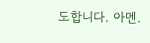도합니다. 아멘.